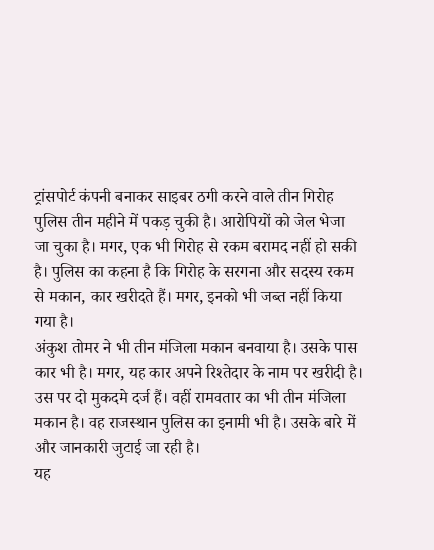ट्रांसपोर्ट कंपनी बनाकर साइबर ठगी करने वाले तीन गिरोह पुलिस तीन महीने में पकड़ चुकी है। आरोपियों को जेल भेजा जा चुका है। मगर, एक भी गिरोह से रकम बरामद नहीं हो सकी है। पुलिस का कहना है कि गिरोह के सरगना और सदस्य रकम से मकान, कार खरीदते हैं। मगर, इनको भी जब्त नहीं किया गया है।
अंकुश तोमर ने भी तीन मंजिला मकान बनवाया है। उसके पास कार भी है। मगर, यह कार अपने रिश्तेदार के नाम पर खरीदी है। उस पर दो मुकदमे दर्ज हैं। वहीं रामवतार का भी तीन मंजिला मकान है। वह राजस्थान पुलिस का इनामी भी है। उसके बारे में और जानकारी जुटाई जा रही है।
यह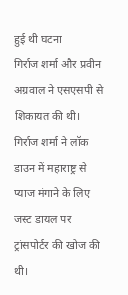हुई थी घटना
गिर्राज शर्मा और प्रवीन अग्रवाल ने एसएसपी से शिकायत की थी। गिर्राज शर्मा ने लॉक डाउन में महाराष्ट्र से प्याज मंगाने के लिए जस्ट डायल पर ट्रांसपोर्टर की खोज की थी।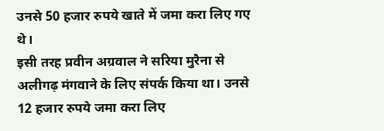उनसे 50 हजार रुपये खाते में जमा करा लिए गए थे।
इसी तरह प्रवीन अग्रवाल ने सरिया मुरैना से अलीगढ़ मंगवाने के लिए संपर्क किया था। उनसे 12 हजार रुपये जमा करा लिए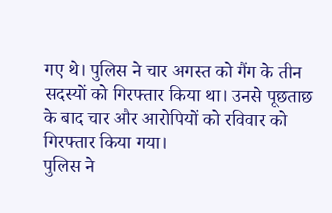गए थे। पुलिस ने चार अगस्त को गैंग के तीन सदस्यों को गिरफ्तार किया था। उनसे पूछताछ के बाद चार और आरोपियों को रविवार को गिरफ्तार किया गया।
पुलिस ने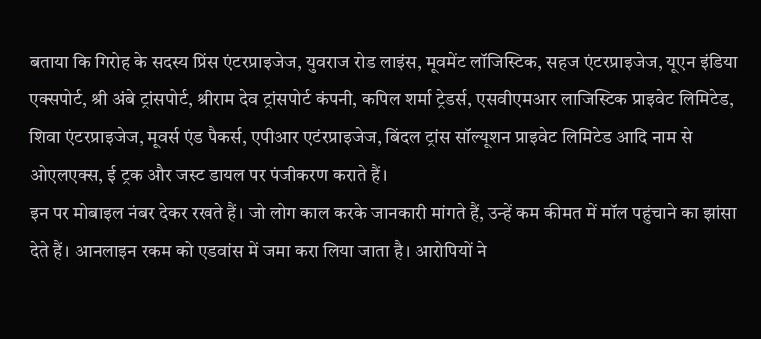बताया कि गिरोह के सदस्य प्रिंस एंटरप्राइजेज, युवराज रोड लाइंस, मूवमेंट लॉजिस्टिक, सहज एंटरप्राइजेज, यूएन इंडिया एक्सपोर्ट, श्री अंबे ट्रांसपोर्ट, श्रीराम देव ट्रांसपोर्ट कंपनी, कपिल शर्मा ट्रेडर्स, एसवीएमआर लाजिस्टिक प्राइवेट लिमिटेड, शिवा एंटरप्राइजेज, मूवर्स एंड पैकर्स, एपीआर एटंरप्राइजेज, बिंदल ट्रांस सॉल्यूशन प्राइवेट लिमिटेड आदि नाम से ओएलएक्स, ई ट्रक और जस्ट डायल पर पंजीकरण कराते हैं।
इन पर मोबाइल नंबर देकर रखते हैं। जो लोग काल करके जानकारी मांगते हैं, उन्हें कम कीमत में मॉल पहुंचाने का झांसा देते हैं। आनलाइन रकम को एडवांस में जमा करा लिया जाता है। आरोपियों ने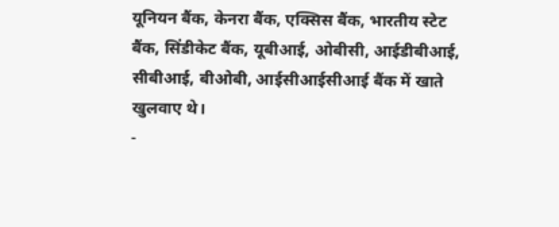यूनियन बैंक, केनरा बैंक, एक्सिस बैंक, भारतीय स्टेट बैंक, सिंडीकेट बैंक, यूबीआई, ओबीसी, आईडीबीआई, सीबीआई, बीओबी, आईसीआईसीआई बैंक में खाते खुलवाए थे।
-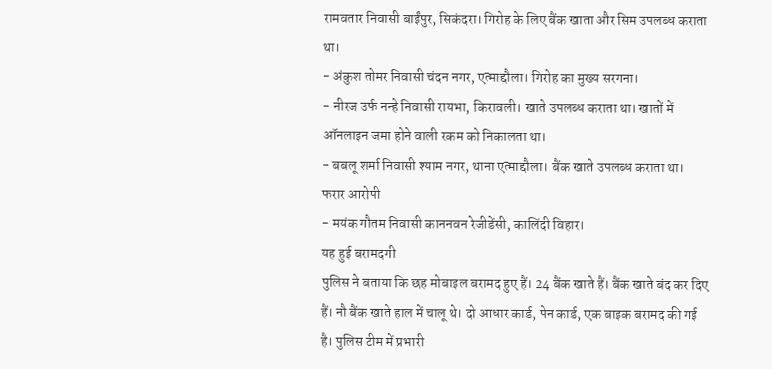रामवतार निवासी बाईंपुर, सिकंदरा। गिरोह के लिए बैंक खाता और सिम उपलब्ध कराता था।
- अंकुश तोमर निवासी चंदन नगर, एत्माद्दौला। गिरोह का मुख्य सरगना।
- नीरज उर्फ नन्हे निवासी रायभा, किरावली। खाते उपलब्ध कराता था। खातों में ऑनलाइन जमा होने वाली रकम को निकालता था।
- बबलू शर्मा निवासी श्याम नगर, थाना एत्माद्दौला। बैंक खाते उपलब्ध कराता था।
फरार आरोपी
- मयंक गौतम निवासी काननवन रेजीडेंसी, कालिंदी विहार।
यह हुई बरामदगी
पुलिस ने बताया कि छह मोबाइल बरामद हुए हैं। 24 बैंक खाते हैं। बैंक खाते बंद कर दिए हैं। नौ बैंक खाते हाल में चालू थे। दो आधार कार्ड, पेन कार्ड, एक बाइक बरामद की गई है। पुलिस टीम में प्रभारी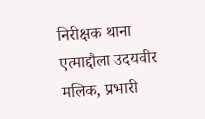निरीक्षक थाना एत्माद्दौला उदयवीर मलिक, प्रभारी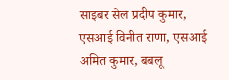साइबर सेल प्रदीप कुमार, एसआई विनीत राणा, एसआई अमित कुमार, बबलू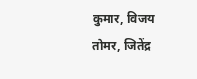कुमार, विजय तोमर, जितेंद्र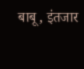बाबू, इंतजार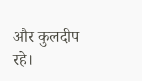और कुलदीप रहे।